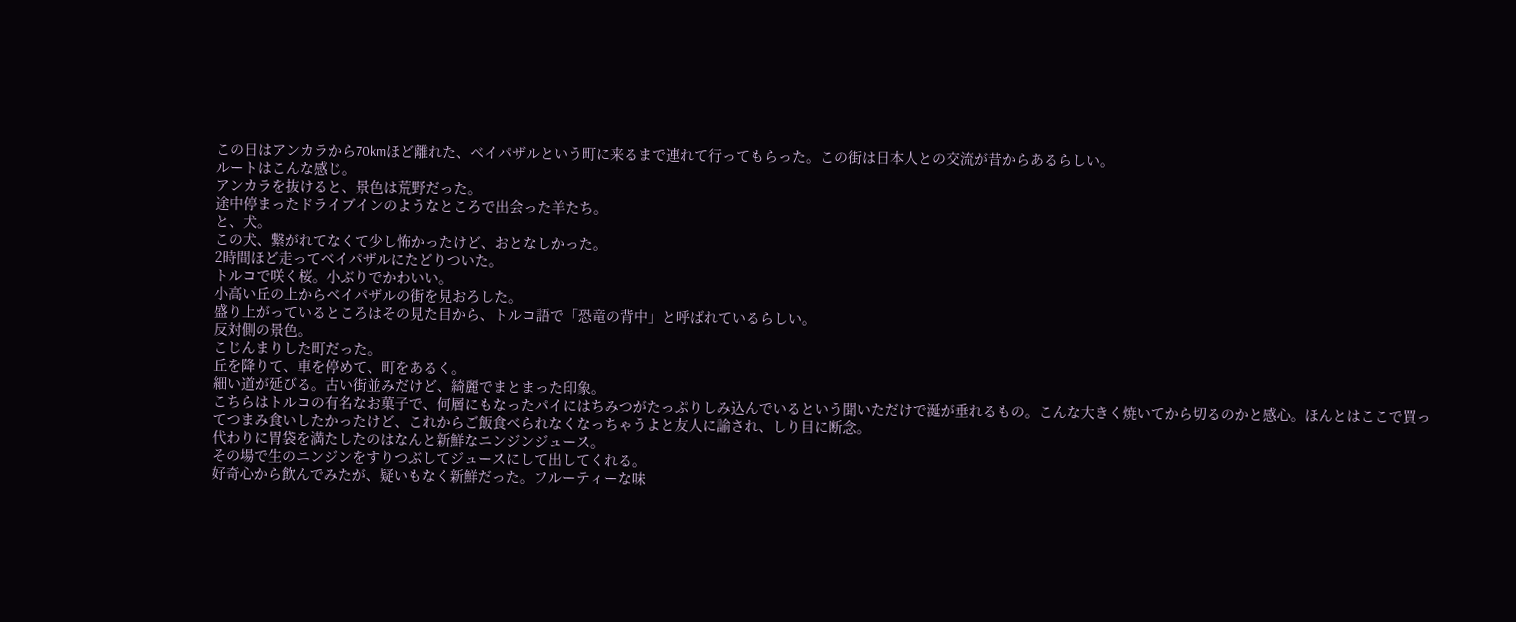この日はアンカラから70kmほど離れた、ベイパザルという町に来るまで連れて行ってもらった。この街は日本人との交流が昔からあるらしい。
ルートはこんな感じ。
アンカラを抜けると、景色は荒野だった。
途中停まったドライブインのようなところで出会った羊たち。
と、犬。
この犬、繋がれてなくて少し怖かったけど、おとなしかった。
2時間ほど走ってベイパザルにたどりついた。
トルコで咲く桜。小ぶりでかわいい。
小高い丘の上からベイパザルの街を見おろした。
盛り上がっているところはその見た目から、トルコ語で「恐竜の背中」と呼ばれているらしい。
反対側の景色。
こじんまりした町だった。
丘を降りて、車を停めて、町をあるく。
細い道が延びる。古い街並みだけど、綺麗でまとまった印象。
こちらはトルコの有名なお菓子で、何層にもなったパイにはちみつがたっぷりしみ込んでいるという聞いただけで涎が垂れるもの。こんな大きく焼いてから切るのかと感心。ほんとはここで買ってつまみ食いしたかったけど、これからご飯食べられなくなっちゃうよと友人に諭され、しり目に断念。
代わりに胃袋を満たしたのはなんと新鮮なニンジンジュース。
その場で生のニンジンをすりつぶしてジュースにして出してくれる。
好奇心から飲んでみたが、疑いもなく新鮮だった。フルーティーな味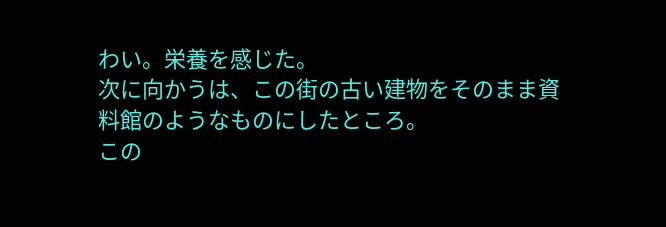わい。栄養を感じた。
次に向かうは、この街の古い建物をそのまま資料館のようなものにしたところ。
この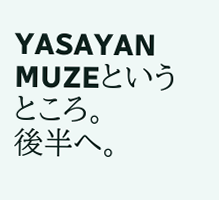YASAYAN MUZEというところ。
後半へ。